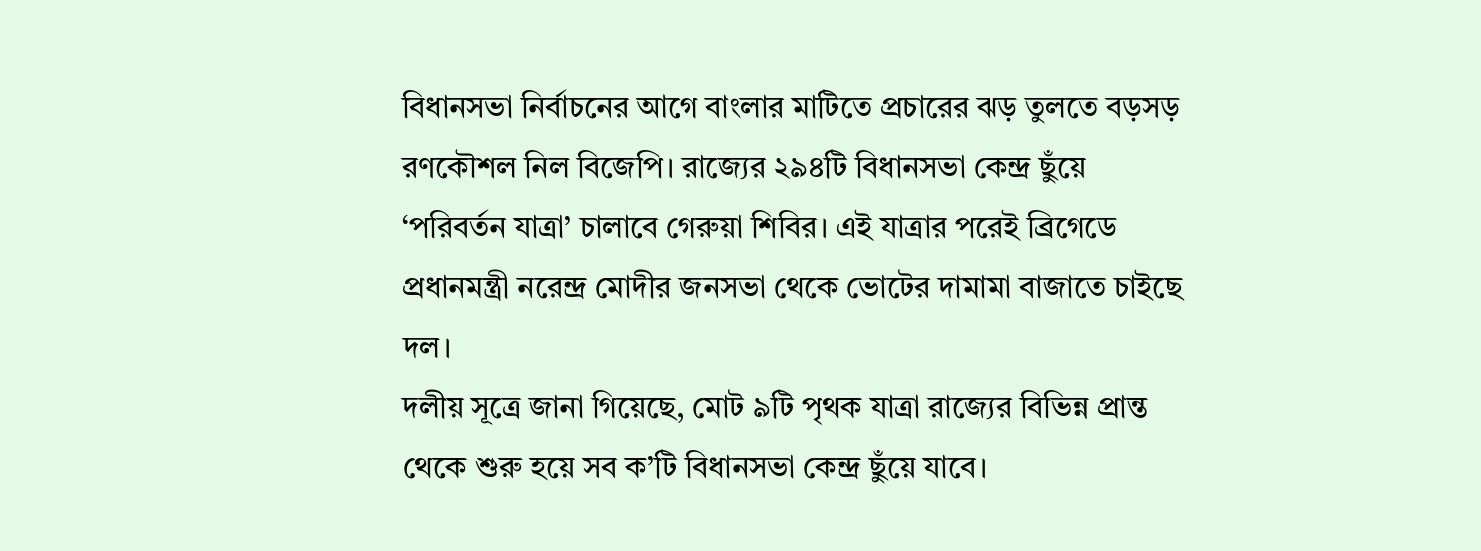বিধানসভা নির্বাচনের আগে বাংলার মাটিতে প্রচারের ঝড় তুলতে বড়সড় রণকৌশল নিল বিজেপি। রাজ্যের ২৯৪টি বিধানসভা কেন্দ্র ছুঁয়ে ‘পরিবর্তন যাত্রা’ চালাবে গেরুয়া শিবির। এই যাত্রার পরেই ব্রিগেডে প্রধানমন্ত্রী নরেন্দ্র মোদীর জনসভা থেকে ভোটের দামামা বাজাতে চাইছে দল।
দলীয় সূত্রে জানা গিয়েছে, মোট ৯টি পৃথক যাত্রা রাজ্যের বিভিন্ন প্রান্ত থেকে শুরু হয়ে সব ক’টি বিধানসভা কেন্দ্র ছুঁয়ে যাবে।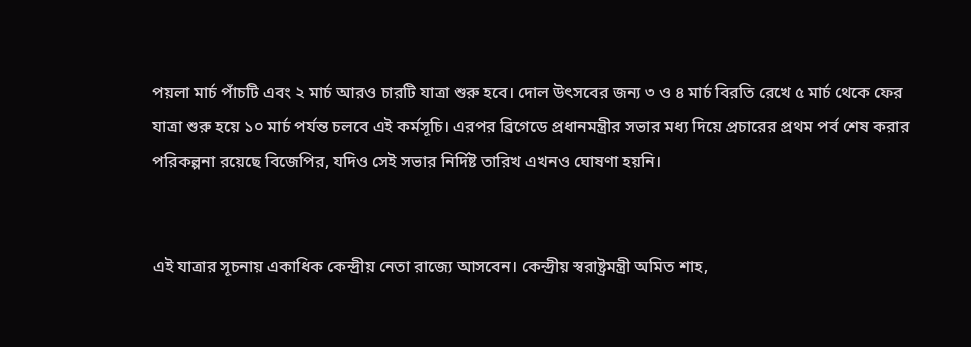পয়লা মার্চ পাঁচটি এবং ২ মার্চ আরও চারটি যাত্রা শুরু হবে। দোল উৎসবের জন্য ৩ ও ৪ মার্চ বিরতি রেখে ৫ মার্চ থেকে ফের যাত্রা শুরু হয়ে ১০ মার্চ পর্যন্ত চলবে এই কর্মসূচি। এরপর ব্রিগেডে প্রধানমন্ত্রীর সভার মধ্য দিয়ে প্রচারের প্রথম পর্ব শেষ করার পরিকল্পনা রয়েছে বিজেপির, যদিও সেই সভার নির্দিষ্ট তারিখ এখনও ঘোষণা হয়নি।


এই যাত্রার সূচনায় একাধিক কেন্দ্রীয় নেতা রাজ্যে আসবেন। কেন্দ্রীয় স্বরাষ্ট্রমন্ত্রী অমিত শাহ,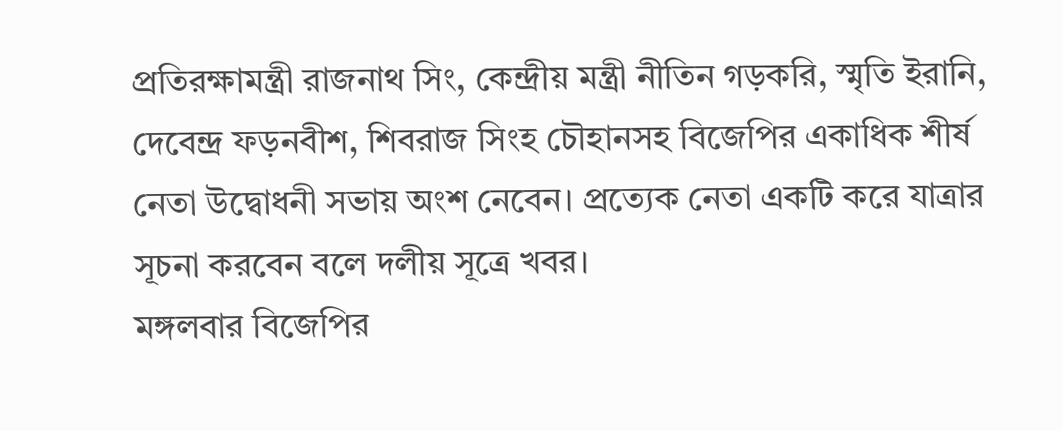প্রতিরক্ষামন্ত্রী রাজনাথ সিং, কেন্দ্রীয় মন্ত্রী নীতিন গড়করি, স্মৃতি ইরানি, দেবেন্দ্র ফড়নবীশ, শিবরাজ সিংহ চৌহানসহ বিজেপির একাধিক শীর্ষ নেতা উদ্বোধনী সভায় অংশ নেবেন। প্রত্যেক নেতা একটি করে যাত্রার সূচনা করবেন বলে দলীয় সূত্রে খবর।
মঙ্গলবার বিজেপির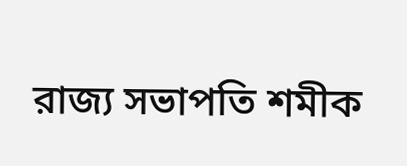রাজ্য সভাপতি শমীক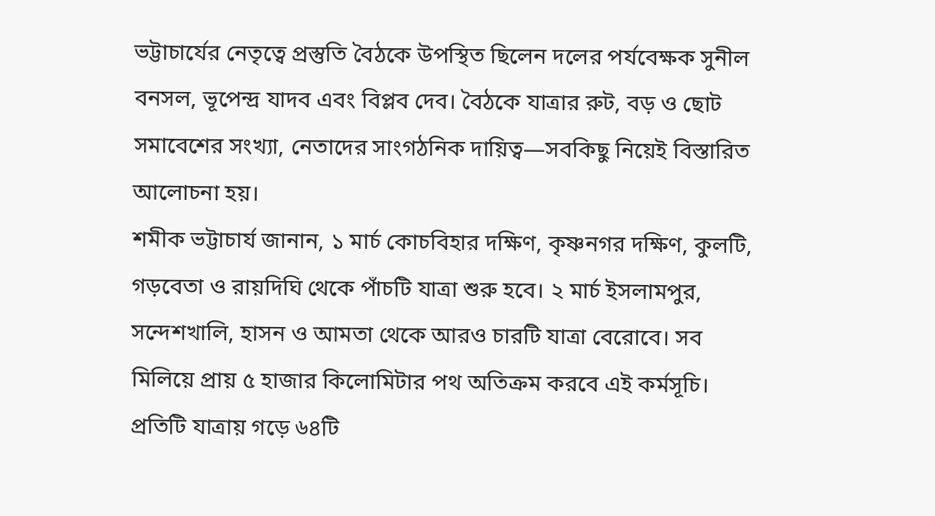ভট্টাচার্যের নেতৃত্বে প্রস্তুতি বৈঠকে উপস্থিত ছিলেন দলের পর্যবেক্ষক সুনীল বনসল, ভূপেন্দ্র যাদব এবং বিপ্লব দেব। বৈঠকে যাত্রার রুট, বড় ও ছোট সমাবেশের সংখ্যা, নেতাদের সাংগঠনিক দায়িত্ব—সবকিছু নিয়েই বিস্তারিত আলোচনা হয়।
শমীক ভট্টাচার্য জানান, ১ মার্চ কোচবিহার দক্ষিণ, কৃষ্ণনগর দক্ষিণ, কুলটি, গড়বেতা ও রায়দিঘি থেকে পাঁচটি যাত্রা শুরু হবে। ২ মার্চ ইসলামপুর, সন্দেশখালি, হাসন ও আমতা থেকে আরও চারটি যাত্রা বেরোবে। সব মিলিয়ে প্রায় ৫ হাজার কিলোমিটার পথ অতিক্রম করবে এই কর্মসূচি। প্রতিটি যাত্রায় গড়ে ৬৪টি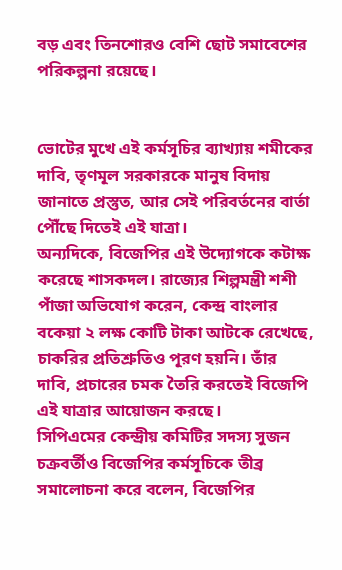বড় এবং তিনশোরও বেশি ছোট সমাবেশের পরিকল্পনা রয়েছে।


ভোটের মুখে এই কর্মসূচির ব্যাখ্যায় শমীকের দাবি, তৃণমূল সরকারকে মানুষ বিদায় জানাতে প্রস্তুত, আর সেই পরিবর্তনের বার্তা পৌঁছে দিতেই এই যাত্রা।
অন্যদিকে, বিজেপির এই উদ্যোগকে কটাক্ষ করেছে শাসকদল। রাজ্যের শিল্পমন্ত্রী শশী পাঁজা অভিযোগ করেন, কেন্দ্র বাংলার বকেয়া ২ লক্ষ কোটি টাকা আটকে রেখেছে, চাকরির প্রতিশ্রুতিও পূরণ হয়নি। তাঁর দাবি, প্রচারের চমক তৈরি করতেই বিজেপি এই যাত্রার আয়োজন করছে।
সিপিএমের কেন্দ্রীয় কমিটির সদস্য সুজন চক্রবর্তীও বিজেপির কর্মসূচিকে তীব্র সমালোচনা করে বলেন, বিজেপির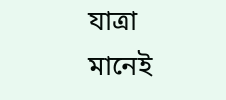যাত্রা মানেই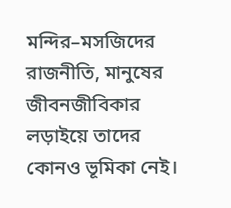মন্দির–মসজিদের রাজনীতি, মানুষের জীবনজীবিকার লড়াইয়ে তাদের কোনও ভূমিকা নেই।